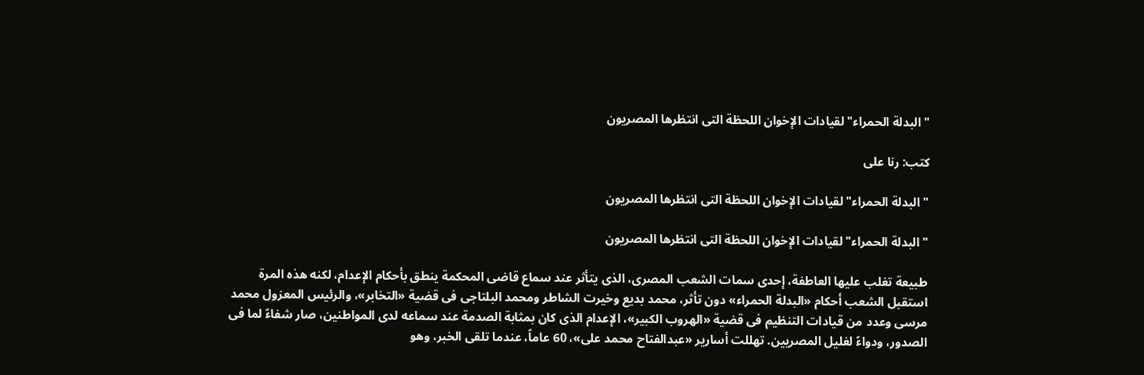"البدلة الحمراء" لقيادات الإخوان اللحظة التى انتظرها المصريون

كتب: رنا على

"البدلة الحمراء" لقيادات الإخوان اللحظة التى انتظرها المصريون

"البدلة الحمراء" لقيادات الإخوان اللحظة التى انتظرها المصريون

طبيعة تغلب عليها العاطفة، إحدى سمات الشعب المصرى، الذى يتأثر عند سماع قاضى المحكمة ينطق بأحكام الإعدام، لكنه هذه المرة استقبل الشعب أحكام «البدلة الحمراء» دون تأثر، محمد بديع وخيرت الشاطر ومحمد البلتاجى فى قضية «التخابر»، والرئيس المعزول محمد مرسى وعدد من قيادات التنظيم فى قضية «الهروب الكبير»، الإعدام الذى كان بمثابة الصدمة عند سماعه لدى المواطنين، صار شفاءً لما فى الصدور، ودواءً لغليل المصريين. تهللت أسارير «عبدالفتاح محمد على»، 60 عاماً، عندما تلقى الخبر، وهو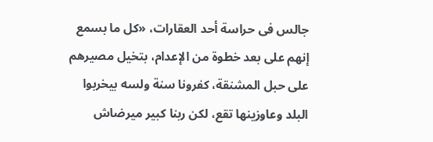جالس فى حراسة أحد العقارات، «كل ما بسمع إنهم على بعد خطوة من الإعدام، بتخيل مصيرهم على حبل المشنقة، كفرونا سنة ولسه بيخربوا البلد وعاوزينها تقع، لكن ربنا كبير ميرضاش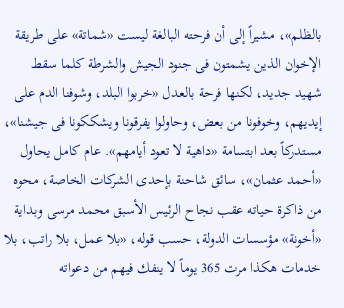بالظلم»، مشيراً إلى أن فرحته البالغة ليست «شماتة» على طريقة الإخوان الذين يشمتون فى جنود الجيش والشرطة كلما سقط شهيد جديد، لكنها فرحة بالعدل «خربوا البلد، وشوفنا الدم على إيديهم، وخوفونا من بعض، وحاولوا يفرقونا ويشككونا فى جيشنا»، مستدركاً بعد ابتسامة «داهية لا تعود أيامهم». عام كامل يحاول «أحمد عثمان»، سائق شاحنة بإحدى الشركات الخاصة، محوه من ذاكرة حياته عقب نجاح الرئيس الأسبق محمد مرسى وبداية «أخونة» مؤسسات الدولة، حسب قوله، «بلا عمل، بلا راتب، بلا خدمات هكذا مرت 365 يوماً لا ينفك فيهم من دعواته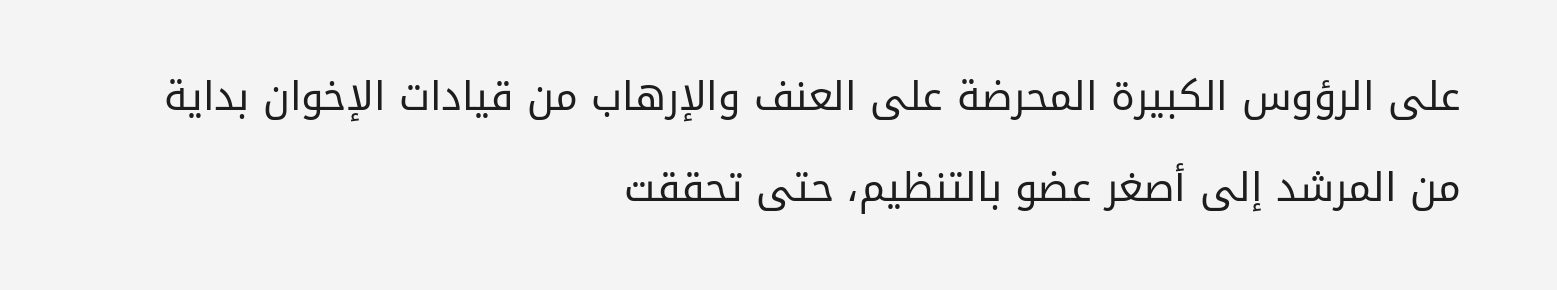على الرؤوس الكبيرة المحرضة على العنف والإرهاب من قيادات الإخوان بداية من المرشد إلى أصغر عضو بالتنظيم، حتى تحققت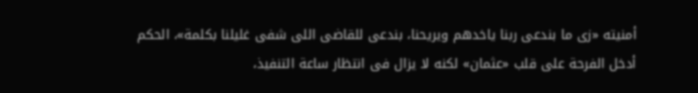أمنيته «زى ما بندعى ربنا ياخدهم ويريحنا، بندعى للقاضى اللى شفى غليلنا بكلمة»، الحكم أدخل الفرحة على قلب «عثمان» لكنه لا يزال فى انتظار ساعة التنفيذ،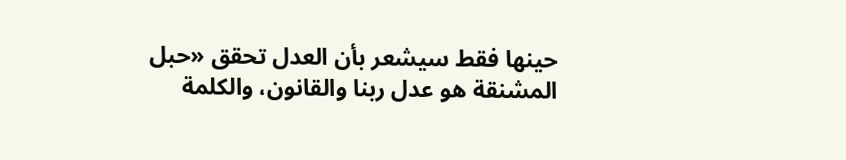حينها فقط سيشعر بأن العدل تحقق «حبل المشنقة هو عدل ربنا والقانون، والكلمة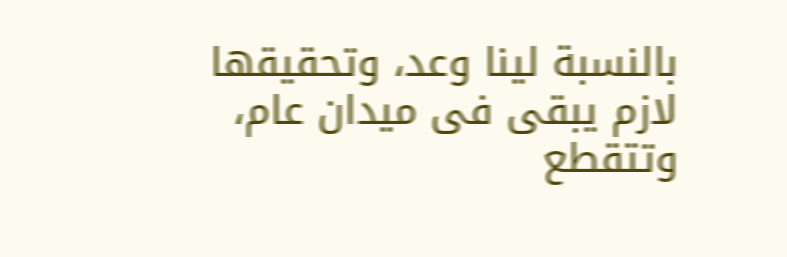بالنسبة لينا وعد، وتحقيقها لازم يبقى فى ميدان عام، وتتقطع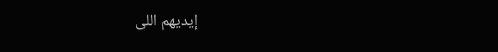إيديهم اللى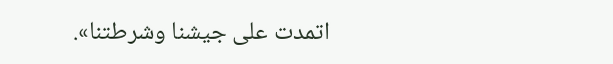اتمدت على جيشنا وشرطتنا».